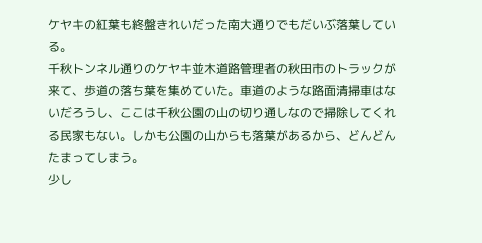ケヤキの紅葉も終盤きれいだった南大通りでもだいぶ落葉している。
千秋トンネル通りのケヤキ並木道路管理者の秋田市のトラックが来て、歩道の落ち葉を集めていた。車道のような路面清掃車はないだろうし、ここは千秋公園の山の切り通しなので掃除してくれる民家もない。しかも公園の山からも落葉があるから、どんどんたまってしまう。
少し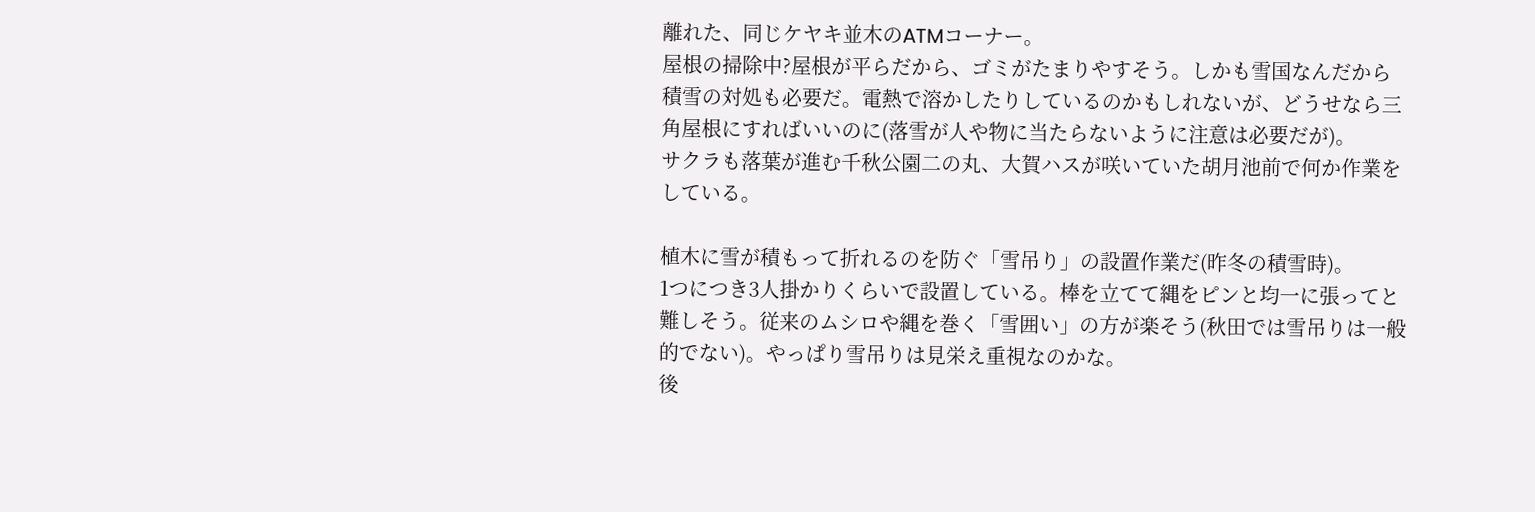離れた、同じケヤキ並木のATMコーナー。
屋根の掃除中?屋根が平らだから、ゴミがたまりやすそう。しかも雪国なんだから積雪の対処も必要だ。電熱で溶かしたりしているのかもしれないが、どうせなら三角屋根にすればいいのに(落雪が人や物に当たらないように注意は必要だが)。
サクラも落葉が進む千秋公園二の丸、大賀ハスが咲いていた胡月池前で何か作業をしている。

植木に雪が積もって折れるのを防ぐ「雪吊り」の設置作業だ(昨冬の積雪時)。
1つにつき3人掛かりくらいで設置している。棒を立てて縄をピンと均一に張ってと難しそう。従来のムシロや縄を巻く「雪囲い」の方が楽そう(秋田では雪吊りは一般的でない)。やっぱり雪吊りは見栄え重視なのかな。
後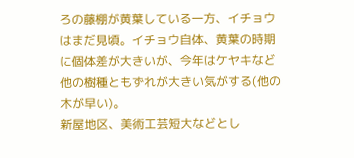ろの藤棚が黄葉している一方、イチョウはまだ見頃。イチョウ自体、黄葉の時期に個体差が大きいが、今年はケヤキなど他の樹種ともずれが大きい気がする(他の木が早い)。
新屋地区、美術工芸短大などとし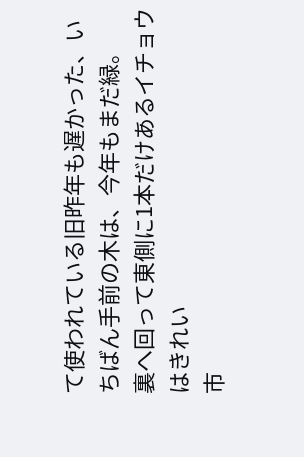て使われている旧昨年も遅かった、いちばん手前の木は、今年もまだ緑。
裏へ回って東側に1本だけあるイチョウはきれい
市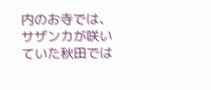内のお寺では、
サザンカが咲いていた秋田では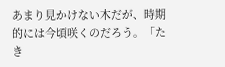あまり見かけない木だが、時期的には今頃咲くのだろう。「たき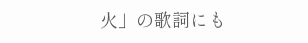火」の歌詞にも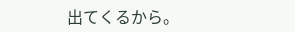出てくるから。